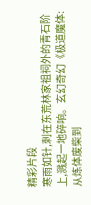精彩片段
寒雨如针,刺在东荒林家祖祠外的青石阶上,溅起一地碎响。玄幻奇幻《极道魔体:从炼体废柴到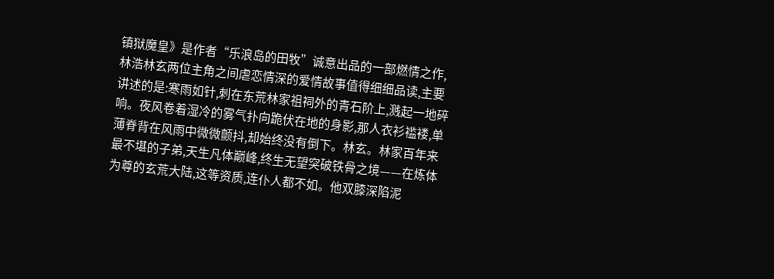镇狱魔皇》是作者“乐浪岛的田牧”诚意出品的一部燃情之作,林浩林玄两位主角之间虐恋情深的爱情故事值得细细品读,主要讲述的是:寒雨如针,刺在东荒林家祖祠外的青石阶上,溅起一地碎响。夜风卷着湿冷的雾气扑向跪伏在地的身影,那人衣衫褴褛,单薄脊背在风雨中微微颤抖,却始终没有倒下。林玄。林家百年来最不堪的子弟,天生凡体巅峰,终生无望突破铁骨之境——在炼体为尊的玄荒大陆,这等资质,连仆人都不如。他双膝深陷泥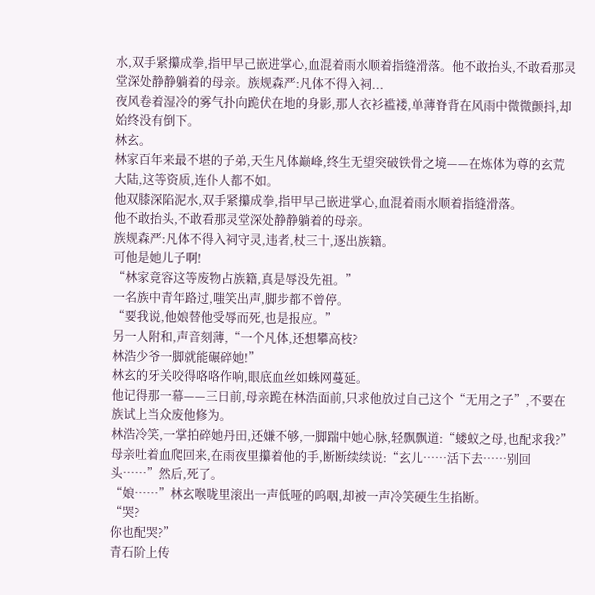水,双手紧攥成拳,指甲早己嵌进掌心,血混着雨水顺着指缝滑落。他不敢抬头,不敢看那灵堂深处静静躺着的母亲。族规森严:凡体不得入祠...
夜风卷着湿冷的雾气扑向跪伏在地的身影,那人衣衫褴褛,单薄脊背在风雨中微微颤抖,却始终没有倒下。
林玄。
林家百年来最不堪的子弟,天生凡体巅峰,终生无望突破铁骨之境——在炼体为尊的玄荒大陆,这等资质,连仆人都不如。
他双膝深陷泥水,双手紧攥成拳,指甲早己嵌进掌心,血混着雨水顺着指缝滑落。
他不敢抬头,不敢看那灵堂深处静静躺着的母亲。
族规森严:凡体不得入祠守灵,违者,杖三十,逐出族籍。
可他是她儿子啊!
“林家竟容这等废物占族籍,真是辱没先祖。”
一名族中青年路过,嗤笑出声,脚步都不曾停。
“要我说,他娘替他受辱而死,也是报应。”
另一人附和,声音刻薄,“一个凡体,还想攀高枝?
林浩少爷一脚就能碾碎她!”
林玄的牙关咬得咯咯作响,眼底血丝如蛛网蔓延。
他记得那一幕——三日前,母亲跪在林浩面前,只求他放过自己这个“无用之子”,不要在族试上当众废他修为。
林浩冷笑,一掌拍碎她丹田,还嫌不够,一脚踹中她心脉,轻飘飘道:“蝼蚁之母,也配求我?”
母亲吐着血爬回来,在雨夜里攥着他的手,断断续续说:“玄儿……活下去……别回头……”然后,死了。
“娘……”林玄喉咙里滚出一声低哑的呜咽,却被一声冷笑硬生生掐断。
“哭?
你也配哭?”
青石阶上传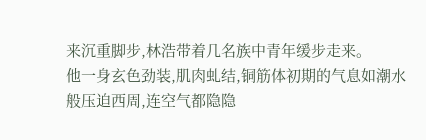来沉重脚步,林浩带着几名族中青年缓步走来。
他一身玄色劲装,肌肉虬结,铜筋体初期的气息如潮水般压迫西周,连空气都隐隐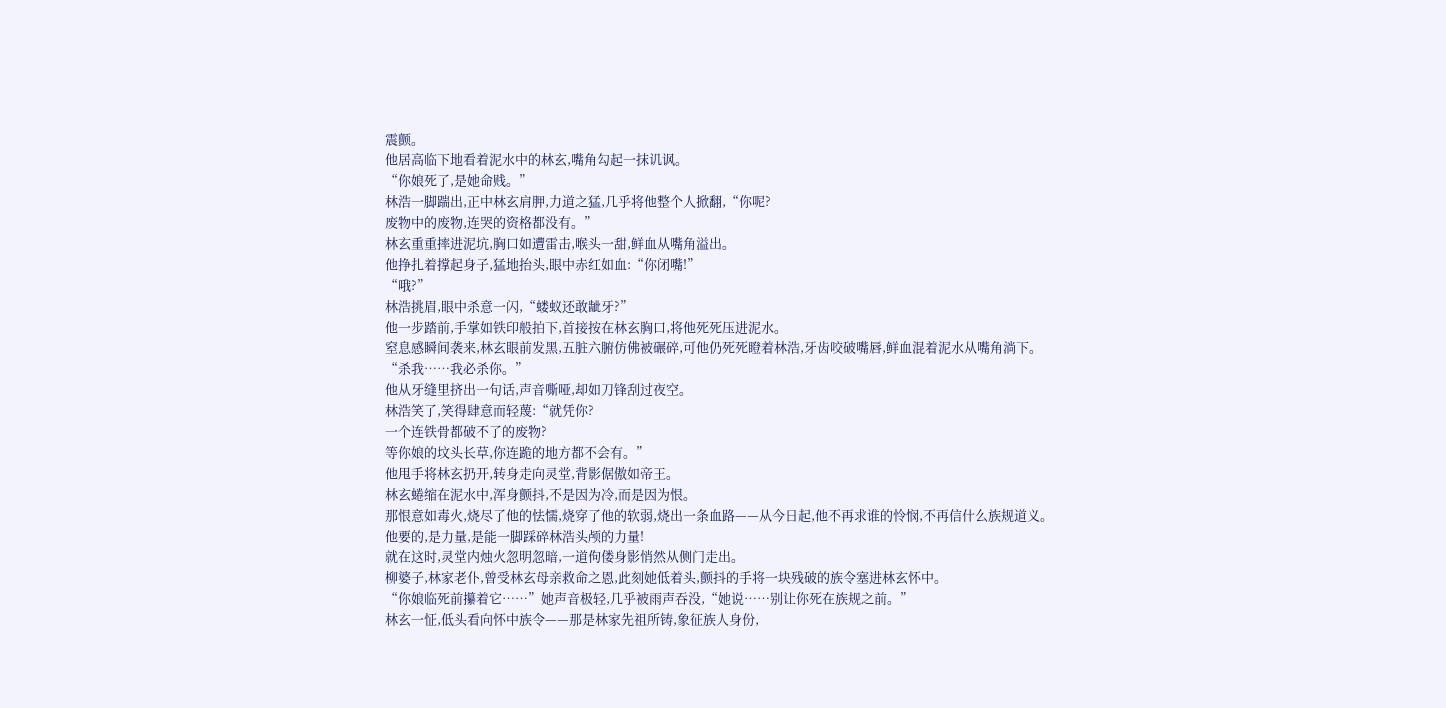震颤。
他居高临下地看着泥水中的林玄,嘴角勾起一抹讥讽。
“你娘死了,是她命贱。”
林浩一脚踹出,正中林玄肩胛,力道之猛,几乎将他整个人掀翻,“你呢?
废物中的废物,连哭的资格都没有。”
林玄重重摔进泥坑,胸口如遭雷击,喉头一甜,鲜血从嘴角溢出。
他挣扎着撑起身子,猛地抬头,眼中赤红如血:“你闭嘴!”
“哦?”
林浩挑眉,眼中杀意一闪,“蝼蚁还敢龇牙?”
他一步踏前,手掌如铁印般拍下,首接按在林玄胸口,将他死死压进泥水。
窒息感瞬间袭来,林玄眼前发黑,五脏六腑仿佛被碾碎,可他仍死死瞪着林浩,牙齿咬破嘴唇,鲜血混着泥水从嘴角淌下。
“杀我……我必杀你。”
他从牙缝里挤出一句话,声音嘶哑,却如刀锋刮过夜空。
林浩笑了,笑得肆意而轻蔑:“就凭你?
一个连铁骨都破不了的废物?
等你娘的坟头长草,你连跪的地方都不会有。”
他甩手将林玄扔开,转身走向灵堂,背影倨傲如帝王。
林玄蜷缩在泥水中,浑身颤抖,不是因为冷,而是因为恨。
那恨意如毒火,烧尽了他的怯懦,烧穿了他的软弱,烧出一条血路——从今日起,他不再求谁的怜悯,不再信什么族规道义。
他要的,是力量,是能一脚踩碎林浩头颅的力量!
就在这时,灵堂内烛火忽明忽暗,一道佝偻身影悄然从侧门走出。
柳婆子,林家老仆,曾受林玄母亲救命之恩,此刻她低着头,颤抖的手将一块残破的族令塞进林玄怀中。
“你娘临死前攥着它……”她声音极轻,几乎被雨声吞没,“她说……别让你死在族规之前。”
林玄一怔,低头看向怀中族令——那是林家先祖所铸,象征族人身份,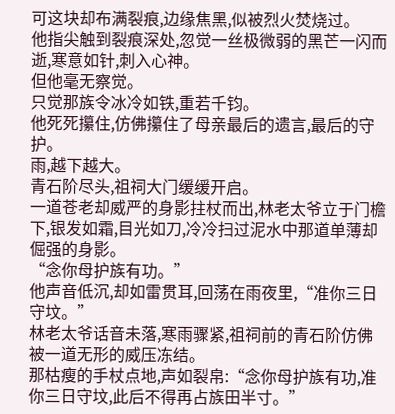可这块却布满裂痕,边缘焦黑,似被烈火焚烧过。
他指尖触到裂痕深处,忽觉一丝极微弱的黑芒一闪而逝,寒意如针,刺入心神。
但他毫无察觉。
只觉那族令冰冷如铁,重若千钧。
他死死攥住,仿佛攥住了母亲最后的遗言,最后的守护。
雨,越下越大。
青石阶尽头,祖祠大门缓缓开启。
一道苍老却威严的身影拄杖而出,林老太爷立于门檐下,银发如霜,目光如刀,冷冷扫过泥水中那道单薄却倔强的身影。
“念你母护族有功。”
他声音低沉,却如雷贯耳,回荡在雨夜里,“准你三日守坟。”
林老太爷话音未落,寒雨骤紧,祖祠前的青石阶仿佛被一道无形的威压冻结。
那枯瘦的手杖点地,声如裂帛:“念你母护族有功,准你三日守坟,此后不得再占族田半寸。”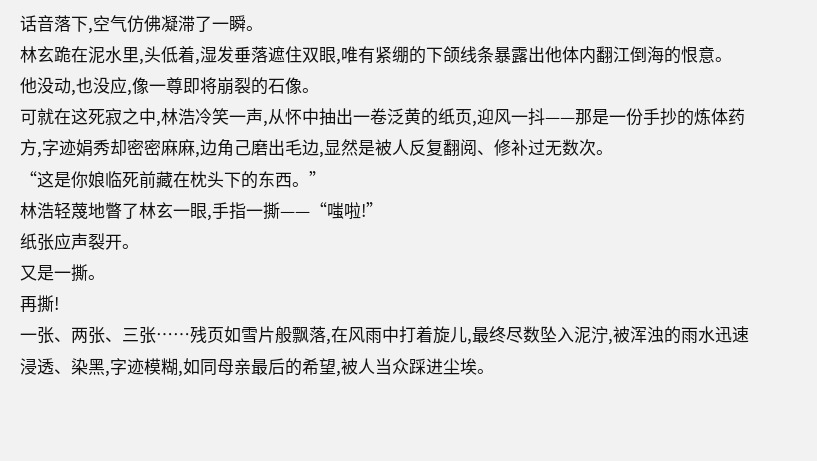话音落下,空气仿佛凝滞了一瞬。
林玄跪在泥水里,头低着,湿发垂落遮住双眼,唯有紧绷的下颌线条暴露出他体内翻江倒海的恨意。
他没动,也没应,像一尊即将崩裂的石像。
可就在这死寂之中,林浩冷笑一声,从怀中抽出一卷泛黄的纸页,迎风一抖——那是一份手抄的炼体药方,字迹娟秀却密密麻麻,边角己磨出毛边,显然是被人反复翻阅、修补过无数次。
“这是你娘临死前藏在枕头下的东西。”
林浩轻蔑地瞥了林玄一眼,手指一撕——“嗤啦!”
纸张应声裂开。
又是一撕。
再撕!
一张、两张、三张……残页如雪片般飘落,在风雨中打着旋儿,最终尽数坠入泥泞,被浑浊的雨水迅速浸透、染黑,字迹模糊,如同母亲最后的希望,被人当众踩进尘埃。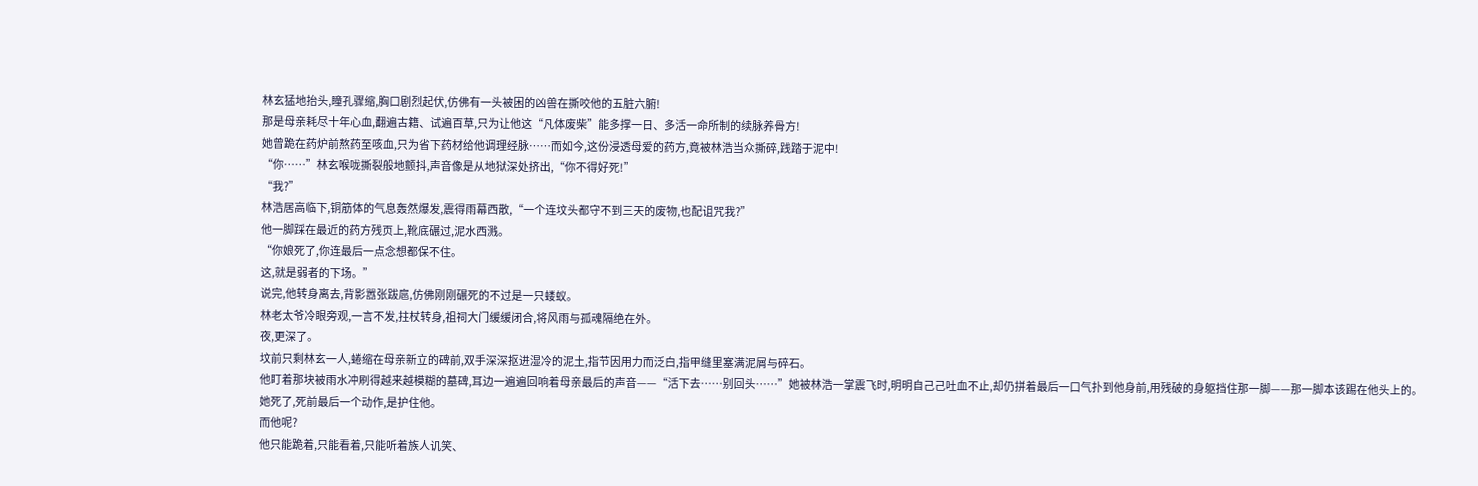林玄猛地抬头,瞳孔骤缩,胸口剧烈起伏,仿佛有一头被困的凶兽在撕咬他的五脏六腑!
那是母亲耗尽十年心血,翻遍古籍、试遍百草,只为让他这“凡体废柴”能多撑一日、多活一命所制的续脉养骨方!
她曾跪在药炉前熬药至咳血,只为省下药材给他调理经脉……而如今,这份浸透母爱的药方,竟被林浩当众撕碎,践踏于泥中!
“你……”林玄喉咙撕裂般地颤抖,声音像是从地狱深处挤出,“你不得好死!”
“我?”
林浩居高临下,铜筋体的气息轰然爆发,震得雨幕西散,“一个连坟头都守不到三天的废物,也配诅咒我?”
他一脚踩在最近的药方残页上,靴底碾过,泥水西溅。
“你娘死了,你连最后一点念想都保不住。
这,就是弱者的下场。”
说完,他转身离去,背影嚣张跋扈,仿佛刚刚碾死的不过是一只蝼蚁。
林老太爷冷眼旁观,一言不发,拄杖转身,祖祠大门缓缓闭合,将风雨与孤魂隔绝在外。
夜,更深了。
坟前只剩林玄一人,蜷缩在母亲新立的碑前,双手深深抠进湿冷的泥土,指节因用力而泛白,指甲缝里塞满泥屑与碎石。
他盯着那块被雨水冲刷得越来越模糊的墓碑,耳边一遍遍回响着母亲最后的声音——“活下去……别回头……”她被林浩一掌震飞时,明明自己己吐血不止,却仍拼着最后一口气扑到他身前,用残破的身躯挡住那一脚——那一脚本该踢在他头上的。
她死了,死前最后一个动作,是护住他。
而他呢?
他只能跪着,只能看着,只能听着族人讥笑、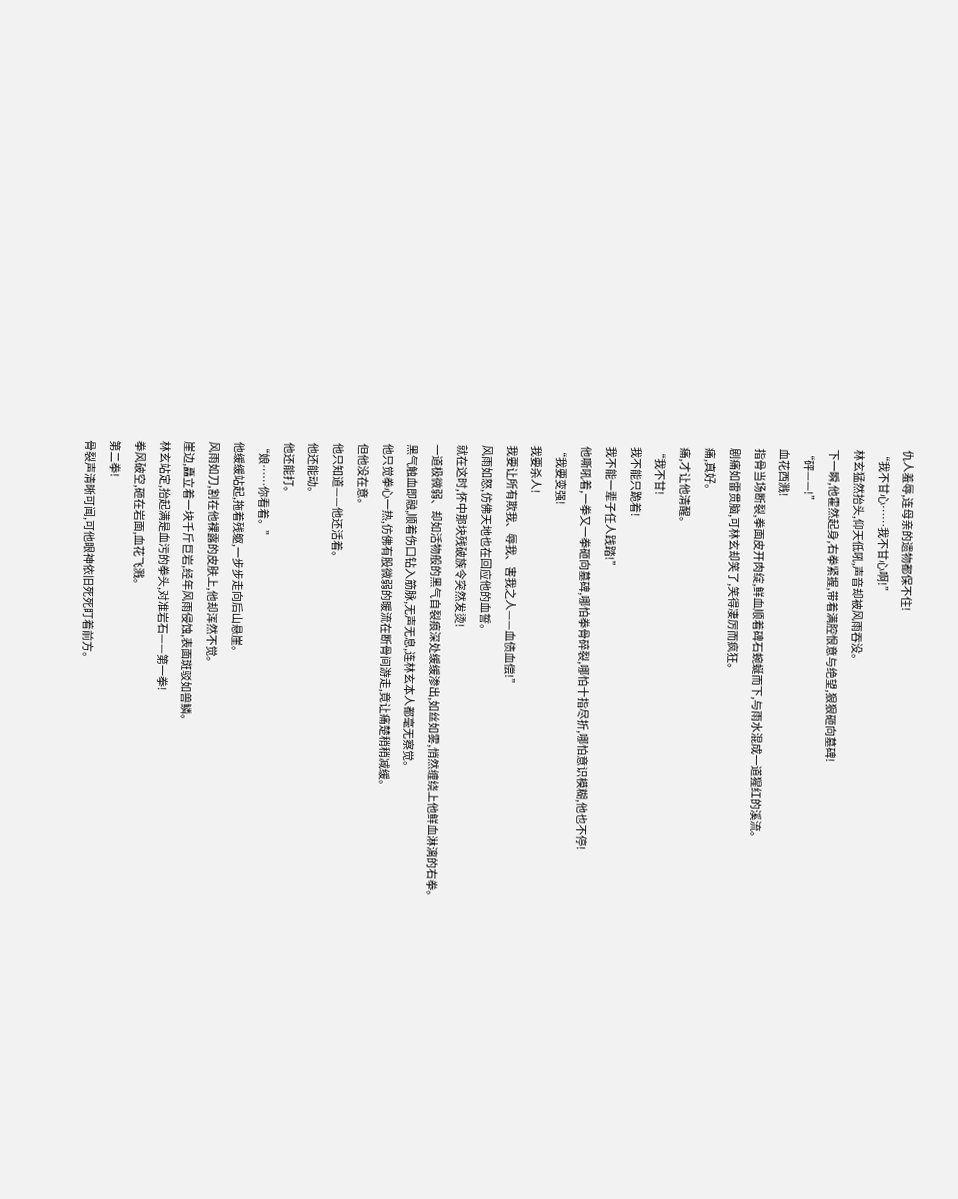仇人羞辱,连母亲的遗物都保不住!
“我不甘心……我不甘心啊!”
林玄猛然抬头,仰天低吼,声音却被风雨吞没。
下一瞬,他霍然起身,右拳紧握,带着满腔恨意与绝望,狠狠砸向墓碑!
“砰——!”
血花西溅!
指骨当场断裂,拳面皮开肉绽,鲜血顺着碑石蜿蜒而下,与雨水混成一道猩红的溪流。
剧痛如雷贯脑,可林玄却笑了,笑得凄厉而疯狂。
痛,真好。
痛,才让他清醒。
“我不甘!
我不能只跪着!
我不能一辈子任人践踏!”
他嘶吼着,一拳又一拳砸向墓碑,哪怕拳骨碎裂,哪怕十指尽折,哪怕意识模糊,他也不停!
“我要变强!
我要杀人!
我要让所有欺我、辱我、害我之人——血债血偿!”
风雨如怒,仿佛天地也在回应他的血誓。
就在这时,怀中那块残破族令突然发烫!
一道极微弱、却如活物般的黑气自裂痕深处缓缓渗出,如丝如雾,悄然缠绕上他鲜血淋漓的右拳。
黑气触血即融,顺着伤口钻入筋脉,无声无息,连林玄本人都毫无察觉。
他只觉拳心一热,仿佛有股微弱的暖流在断骨间游走,竟让痛楚稍稍减缓。
但他没在意。
他只知道——他还活着。
他还能动。
他还能打。
“娘……你看着。”
他缓缓站起,拖着残躯,一步步走向后山悬崖。
风雨如刀,割在他裸露的皮肤上,他却浑然不觉。
崖边,矗立着一块千斤巨岩,经年风雨侵蚀,表面斑驳如兽鳞。
林玄站定,抬起满是血污的拳头,对准岩石——第一拳!
拳风破空,砸在岩面,血花飞溅。
第二拳!
骨裂声清晰可闻,可他眼神依旧死死盯着前方。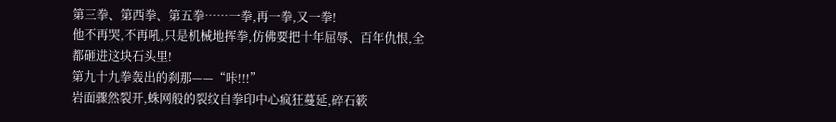第三拳、第西拳、第五拳……一拳,再一拳,又一拳!
他不再哭,不再吼,只是机械地挥拳,仿佛要把十年屈辱、百年仇恨,全都砸进这块石头里!
第九十九拳轰出的刹那——“咔!!!”
岩面骤然裂开,蛛网般的裂纹自拳印中心疯狂蔓延,碎石簌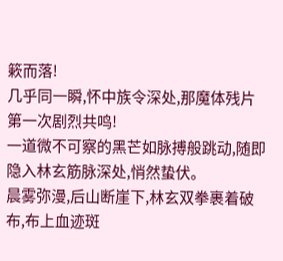簌而落!
几乎同一瞬,怀中族令深处,那魔体残片第一次剧烈共鸣!
一道微不可察的黑芒如脉搏般跳动,随即隐入林玄筋脉深处,悄然蛰伏。
晨雾弥漫,后山断崖下,林玄双拳裹着破布,布上血迹斑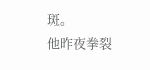斑。
他昨夜拳裂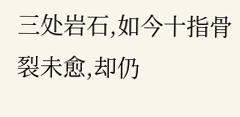三处岩石,如今十指骨裂未愈,却仍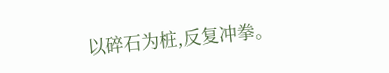以碎石为桩,反复冲拳。